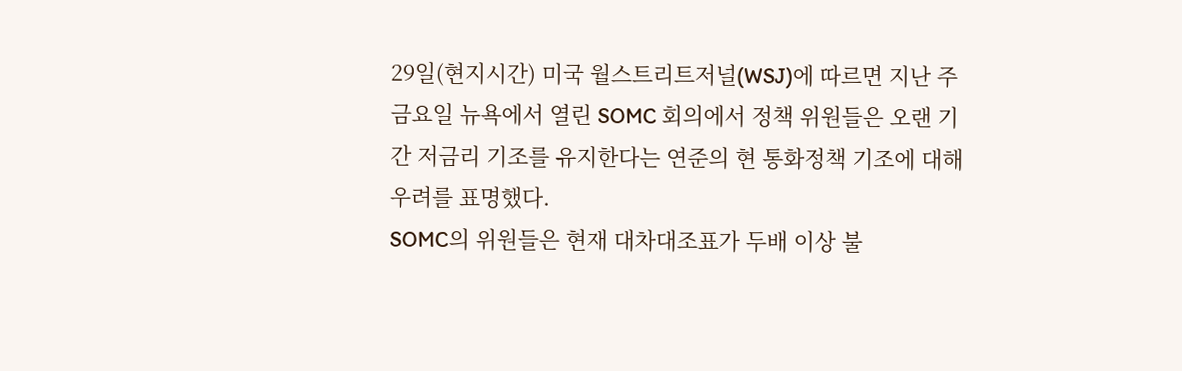29일(현지시간) 미국 월스트리트저널(WSJ)에 따르면 지난 주 금요일 뉴욕에서 열린 SOMC 회의에서 정책 위원들은 오랜 기간 저금리 기조를 유지한다는 연준의 현 통화정책 기조에 대해 우려를 표명했다.
SOMC의 위원들은 현재 대차대조표가 두배 이상 불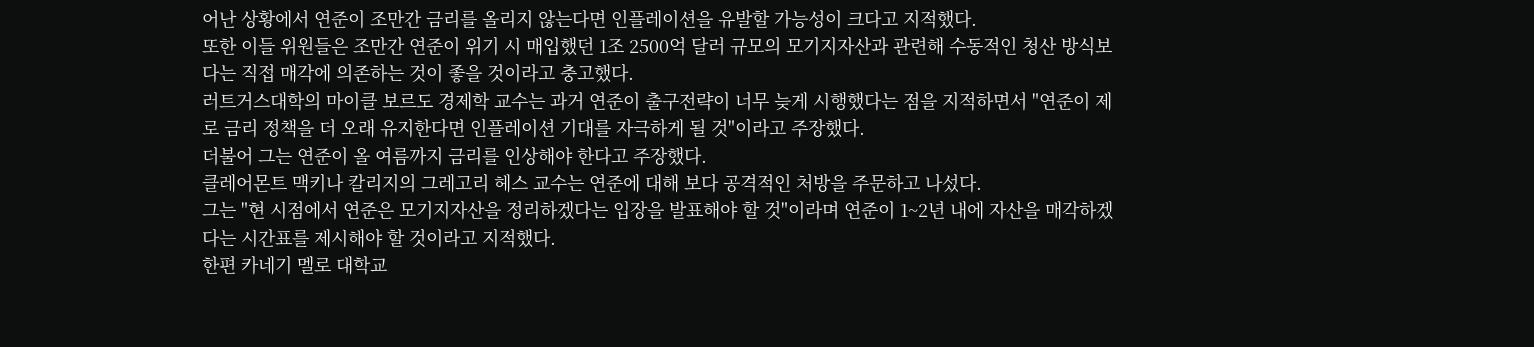어난 상황에서 연준이 조만간 금리를 올리지 않는다면 인플레이션을 유발할 가능성이 크다고 지적했다.
또한 이들 위원들은 조만간 연준이 위기 시 매입했던 1조 2500억 달러 규모의 모기지자산과 관련해 수동적인 청산 방식보다는 직접 매각에 의존하는 것이 좋을 것이라고 충고했다.
러트거스대학의 마이클 보르도 경제학 교수는 과거 연준이 출구전략이 너무 늦게 시행했다는 점을 지적하면서 "연준이 제로 금리 정책을 더 오래 유지한다면 인플레이션 기대를 자극하게 될 것"이라고 주장했다.
더불어 그는 연준이 올 여름까지 금리를 인상해야 한다고 주장했다.
클레어몬트 맥키나 칼리지의 그레고리 헤스 교수는 연준에 대해 보다 공격적인 처방을 주문하고 나섰다.
그는 "현 시점에서 연준은 모기지자산을 정리하겠다는 입장을 발표해야 할 것"이라며 연준이 1~2년 내에 자산을 매각하겠다는 시간표를 제시해야 할 것이라고 지적했다.
한편 카네기 멜로 대학교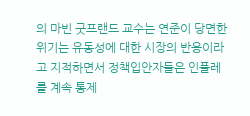의 마빈 굿프랜드 교수는 연준이 당면한 위기는 유동성에 대한 시장의 반응이라고 지적하면서 정책입안자들은 인플레를 계속 통제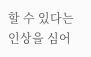할 수 있다는 인상을 심어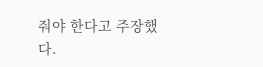줘야 한다고 주장했다.